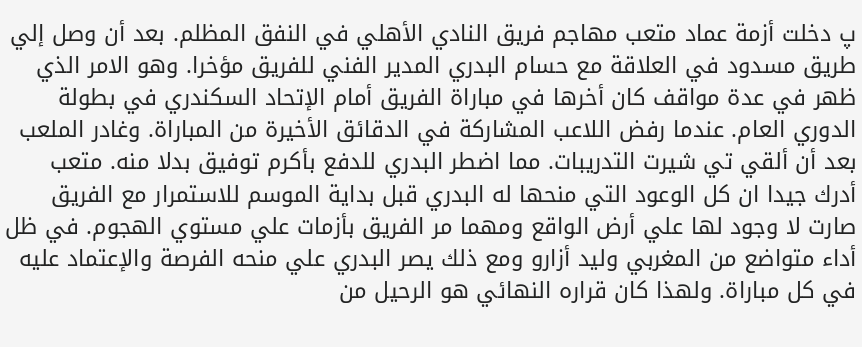پ دخلت أزمة عماد متعب مهاجم فريق النادي الأهلي في النفق المظلم. بعد أن وصل إلي طريق مسدود في العلاقة مع حسام البدري المدير الفني للفريق مؤخرا. وهو الامر الذي ظهر في عدة مواقف كان أخرها في مباراة الفريق أمام الإتحاد السكندري في بطولة الدوري العام. عندما رفض اللاعب المشاركة في الدقائق الأخيرة من المباراة. وغادر الملعب بعد أن ألقي تي شيرت التدريبات. مما اضطر البدري للدفع بأكرم توفيق بدلا منه. متعب أدرك جيدا ان كل الوعود التي منحها له البدري قبل بداية الموسم للاستمرار مع الفريق صارت لا وجود لها علي أرض الواقع ومهما مر الفريق بأزمات علي مستوي الهجوم. في ظل أداء متواضع من المغربي وليد أزارو ومع ذلك يصر البدري علي منحه الفرصة والإعتماد عليه في كل مباراة. ولهذا كان قراره النهائي هو الرحيل من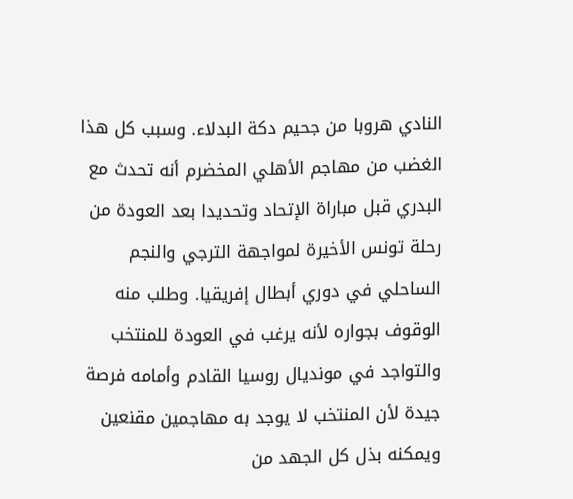النادي هروبا من جحيم دكة البدلاء. وسبب كل هذا الغضب من مهاجم الأهلي المخضرم أنه تحدث مع البدري قبل مباراة الإتحاد وتحديدا بعد العودة من رحلة تونس الأخيرة لمواجهة الترجي والنجم الساحلي في دوري أبطال إفريقيا. وطلب منه الوقوف بجواره لأنه يرغب في العودة للمنتخب والتواجد في مونديال روسيا القادم وأمامه فرصة جيدة لأن المنتخب لا يوجد به مهاجمين مقنعين ويمكنه بذل كل الجهد من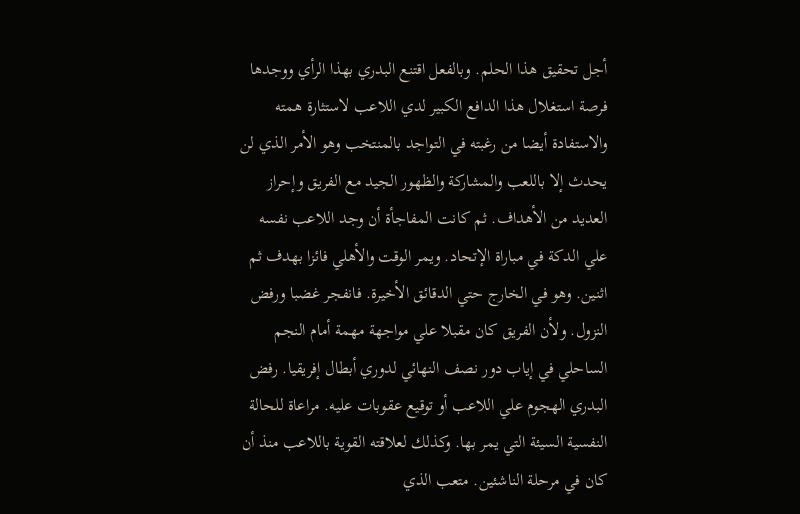أجل تحقيق هذا الحلم. وبالفعل اقتنع البدري بهذا الرأي ووجدها فرصة استغلال هذا الدافع الكبير لدي اللاعب لاستثارة همته والاستفادة أيضا من رغبته في التواجد بالمنتخب وهو الأمر الذي لن يحدث إلا باللعب والمشاركة والظهور الجيد مع الفريق وإحراز العديد من الأهداف. ثم كانت المفاجأة أن وجد اللاعب نفسه علي الدكة في مباراة الإتحاد. ويمر الوقت والأهلي فائزا بهدف ثم اثنين. وهو في الخارج حتي الدقائق الأخيرة. فانفجر غضبا ورفض النزول. ولأن الفريق كان مقبلا علي مواجهة مهمة أمام النجم الساحلي في إياب دور نصف النهائي لدوري أبطال إفريقيا. رفض البدري الهجوم علي اللاعب أو توقيع عقوبات عليه. مراعاة للحالة النفسية السيئة التي يمر بها. وكذلك لعلاقته القوية باللاعب منذ أن كان في مرحلة الناشئين. متعب الذي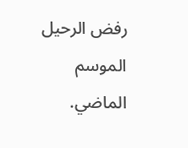رفض الرحيل الموسم الماضي.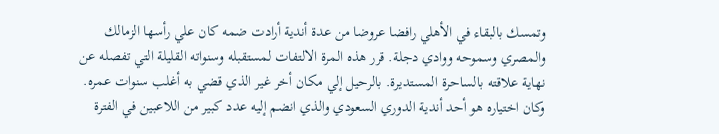وتمسك بالبقاء في الأهلي رافضا عروضا من عدة أندية أرادت ضمه كان علي رأسها الزمالك والمصري وسموحه ووادي دجلة. قرر هذه المرة الالتفات لمستقبله وسنواته القليلة التي تفصله عن نهاية علاقته بالساحرة المستديرة. بالرحيل إلي مكان أخر غير الذي قضي به أغلب سنوات عمره. وكان اختياره هو أحد أندية الدوري السعودي والذي انضم إليه عدد كبير من اللاعبين في الفترة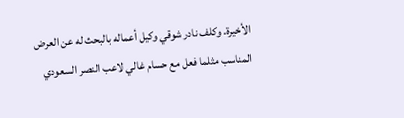الأخيرة. وكلف نادر شوقي وكيل أعماله بالبحث له عن العرض المناسب مثلما فعل مع حسام غالي لاعب النصر السعودي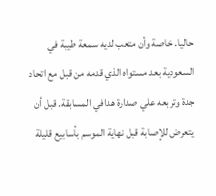حاليا. خاصة وأن متعب لديه سمعة طيبة في السعودية بعد مستواه الذي قدمه من قبل مع اتحاد جدة وتربعه علي صدارة هدافي المسابقة. قبل أن يتعرض للإصابة قبل نهاية الموسم بأسابيع قليلة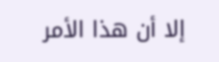إلا أن هذا الأمر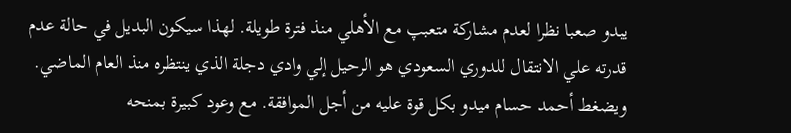يبدو صعبا نظرا لعدم مشاركة متعبپ مع الأهلي منذ فترة طويلة. لهذا سيكون البديل في حالة عدم قدرته علي الانتقال للدوري السعودي هو الرحيل إلي وادي دجلة الذي ينتظره منذ العام الماضي. ويضغط أحمد حسام ميدو بكل قوة عليه من أجل الموافقة. مع وعود كبيرة بمنحه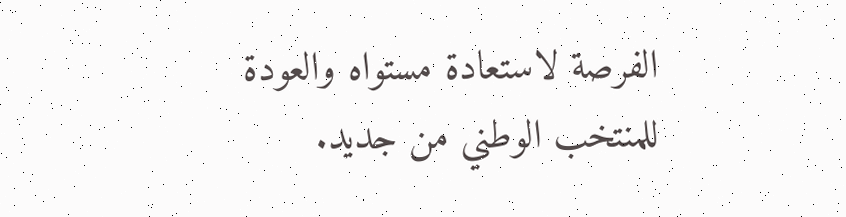الفرصة لاستعادة مستواه والعودة للمنتخب الوطني من جديد.